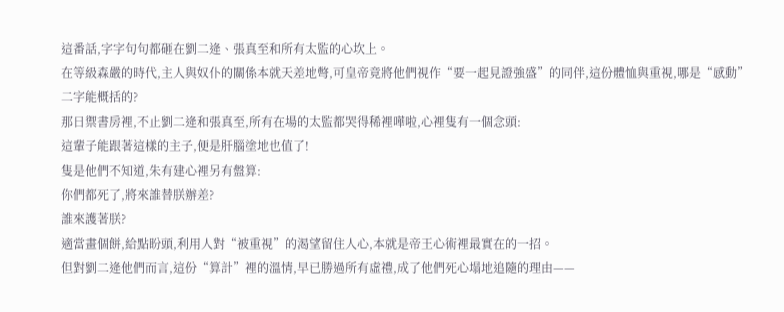這番話,字字句句都砸在劉二逄、張真至和所有太監的心坎上。
在等級森嚴的時代,主人與奴仆的關係本就天差地彆,可皇帝竟將他們視作“要一起見證強盛”的同伴,這份體恤與重視,哪是“感動”二字能概括的?
那日禦書房裡,不止劉二逄和張真至,所有在場的太監都哭得稀裡嘩啦,心裡隻有一個念頭:
這輩子能跟著這樣的主子,便是肝腦塗地也值了!
隻是他們不知道,朱有建心裡另有盤算:
你們都死了,將來誰替朕辦差?
誰來護著朕?
適當畫個餅,給點盼頭,利用人對“被重視”的渴望留住人心,本就是帝王心術裡最實在的一招。
但對劉二逄他們而言,這份“算計”裡的溫情,早已勝過所有虛禮,成了他們死心塌地追隨的理由——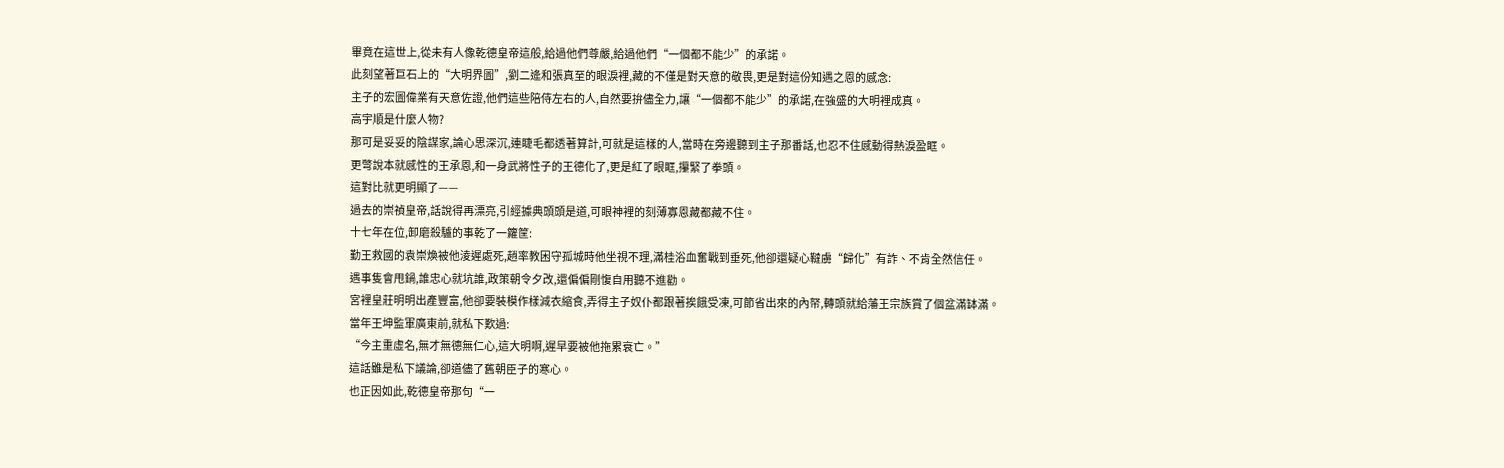畢竟在這世上,從未有人像乾德皇帝這般,給過他們尊嚴,給過他們“一個都不能少”的承諾。
此刻望著巨石上的“大明界圖”,劉二逄和張真至的眼淚裡,藏的不僅是對天意的敬畏,更是對這份知遇之恩的感念:
主子的宏圖偉業有天意佐證,他們這些陪侍左右的人,自然要拚儘全力,讓“一個都不能少”的承諾,在強盛的大明裡成真。
高宇順是什麼人物?
那可是妥妥的陰謀家,論心思深沉,連睫毛都透著算計,可就是這樣的人,當時在旁邊聽到主子那番話,也忍不住感動得熱淚盈眶。
更彆說本就感性的王承恩,和一身武將性子的王德化了,更是紅了眼眶,攥緊了拳頭。
這對比就更明顯了——
過去的崇禎皇帝,話說得再漂亮,引經據典頭頭是道,可眼神裡的刻薄寡恩藏都藏不住。
十七年在位,卸磨殺驢的事乾了一籮筐:
勤王救國的袁崇煥被他淩遲處死,趙率教困守孤城時他坐視不理,滿桂浴血奮戰到垂死,他卻還疑心韃虜“歸化”有詐、不肯全然信任。
遇事隻會甩鍋,誰忠心就坑誰,政策朝令夕改,還偏偏剛愎自用聽不進勸。
宮裡皇莊明明出產豐富,他卻要裝模作樣減衣縮食,弄得主子奴仆都跟著挨餓受凍,可節省出來的內帑,轉頭就給藩王宗族賞了個盆滿缽滿。
當年王坤監軍廣東前,就私下歎過:
“今主重虛名,無才無德無仁心,這大明啊,遲早要被他拖累衰亡。”
這話雖是私下議論,卻道儘了舊朝臣子的寒心。
也正因如此,乾德皇帝那句“一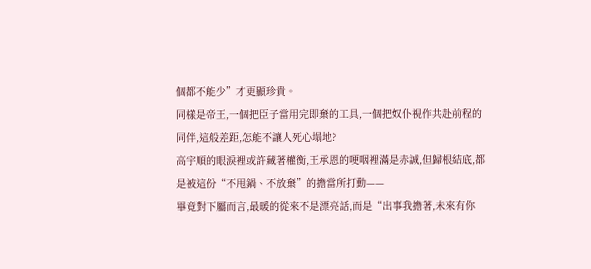個都不能少”才更顯珍貴。
同樣是帝王,一個把臣子當用完即棄的工具,一個把奴仆視作共赴前程的同伴,這般差距,怎能不讓人死心塌地?
高宇順的眼淚裡或許藏著權衡,王承恩的哽咽裡滿是赤誠,但歸根結底,都是被這份“不甩鍋、不放棄”的擔當所打動——
畢竟對下屬而言,最暖的從來不是漂亮話,而是“出事我擔著,未來有你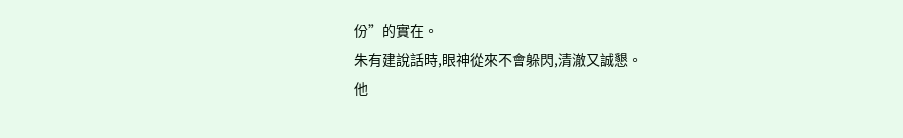份”的實在。
朱有建說話時,眼神從來不會躲閃,清澈又誠懇。
他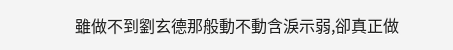雖做不到劉玄德那般動不動含淚示弱,卻真正做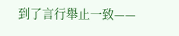到了言行舉止一致——